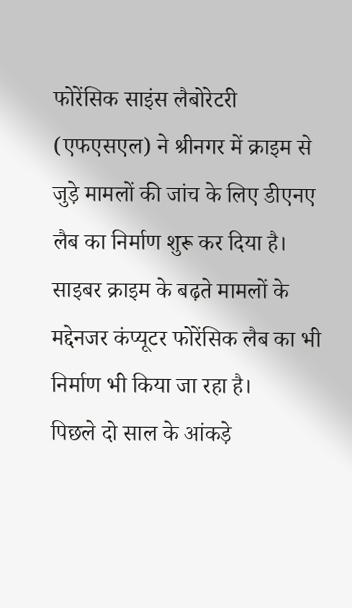फोरेंसिक साइंस लैबोरेटरी (एफएसएल) ने श्रीनगर में क्राइम से जुड़े मामलों की जांच के लिए डीएनए लैब का निर्माण शुरू कर दिया है। साइबर क्राइम के बढ़ते मामलों के मद्देनजर कंप्यूटर फोरेंसिक लैब का भी निर्माण भी किया जा रहा है।
पिछले दो साल के आंकड़े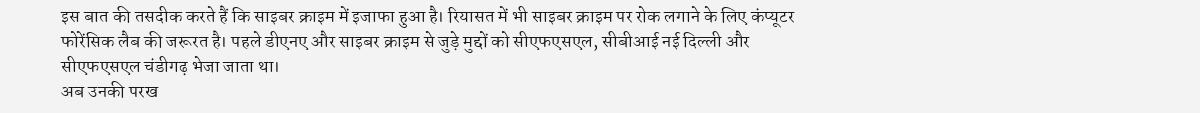इस बात की तसदीक करते हैं कि साइबर क्राइम में इजाफा हुआ है। रियासत में भी साइबर क्राइम पर रोक लगाने के लिए कंप्यूटर फोरेंसिक लैब की जरूरत है। पहले डीएनए और साइबर क्राइम से जुड़े मुद्दों को सीएफएसएल, सीबीआई नई दिल्ली और सीएफएसएल चंडीगढ़ भेजा जाता था।
अब उनकी परख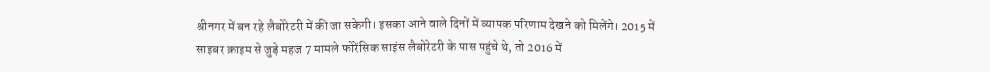श्रीनगर में बन रहे लैबोरेटरी में की जा सकेगी। इसका आने वाले दिनों में व्यापक परिणाम देखने को मिलेंगे। 2015 में साइबर क्राइम से जुड़े महज 7 मामले फोरेंसिक साइंस लैबोरेटरी के पास पहुंचे थे, तो 2016 में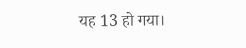यह 13 हो गया।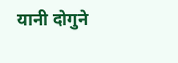यानी दोगुने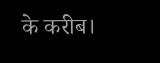के करीब।